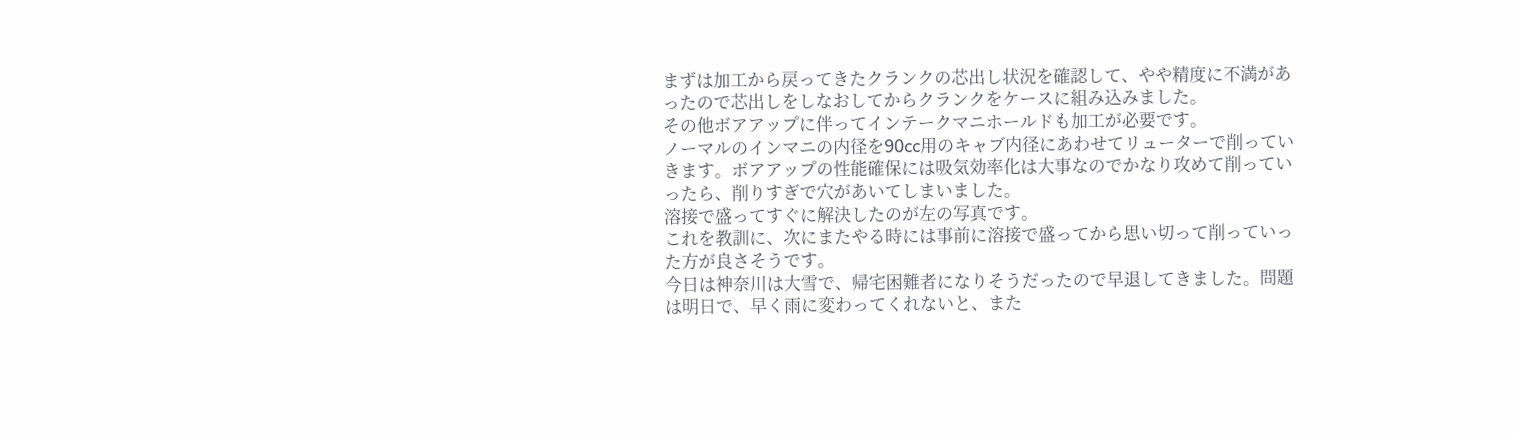まずは加工から戻ってきたクランクの芯出し状況を確認して、やや精度に不満があったので芯出しをしなおしてからクランクをケースに組み込みました。
その他ボアアップに伴ってインテークマニホールドも加工が必要です。
ノーマルのインマニの内径を90cc用のキャブ内径にあわせてリューターで削っていきます。ボアアップの性能確保には吸気効率化は大事なのでかなり攻めて削っていったら、削りすぎで穴があいてしまいました。
溶接で盛ってすぐに解決したのが左の写真です。
これを教訓に、次にまたやる時には事前に溶接で盛ってから思い切って削っていった方が良さそうです。
今日は神奈川は大雪で、帰宅困難者になりそうだったので早退してきました。問題は明日で、早く雨に変わってくれないと、また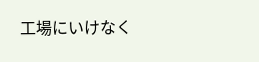工場にいけなく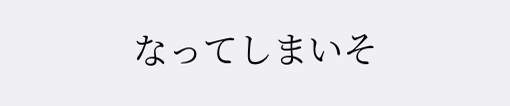なってしまいそ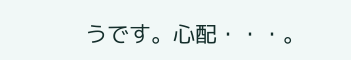うです。心配・・・。